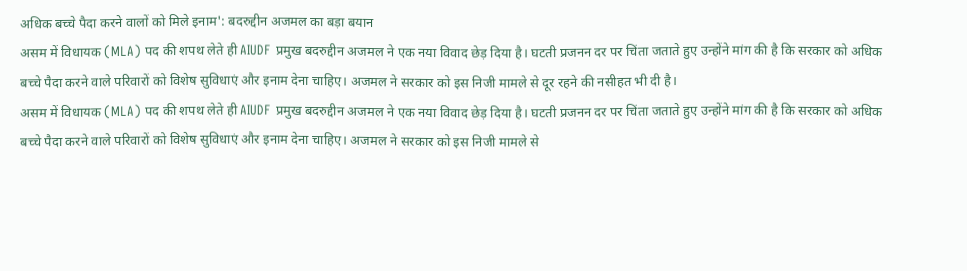अधिक बच्चे पैदा करने वालों को मिले इनाम': बदरुद्दीन अजमल का बड़ा बयान
असम में विधायक (MLA) पद की शपथ लेते ही AIUDF प्रमुख बदरुद्दीन अजमल ने एक नया विवाद छेड़ दिया है। घटती प्रजनन दर पर चिंता जताते हुए उन्होंने मांग की है कि सरकार को अधिक बच्चे पैदा करने वाले परिवारों को विशेष सुविधाएं और इनाम देना चाहिए। अजमल ने सरकार को इस निजी मामले से दूर रहने की नसीहत भी दी है।
असम में विधायक (MLA) पद की शपथ लेते ही AIUDF प्रमुख बदरुद्दीन अजमल ने एक नया विवाद छेड़ दिया है। घटती प्रजनन दर पर चिंता जताते हुए उन्होंने मांग की है कि सरकार को अधिक बच्चे पैदा करने वाले परिवारों को विशेष सुविधाएं और इनाम देना चाहिए। अजमल ने सरकार को इस निजी मामले से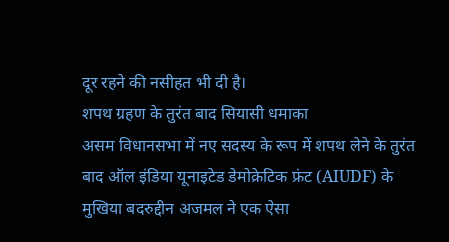दूर रहने की नसीहत भी दी है।
शपथ ग्रहण के तुरंत बाद सियासी धमाका
असम विधानसभा में नए सदस्य के रूप में शपथ लेने के तुरंत बाद ऑल इंडिया यूनाइटेड डेमोक्रेटिक फ्रंट (AIUDF) के मुखिया बदरुद्दीन अजमल ने एक ऐसा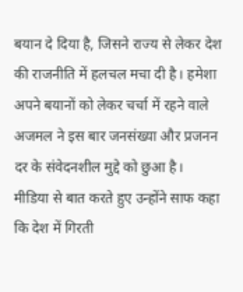बयान दे दिया है, जिसने राज्य से लेकर देश की राजनीति में हलचल मचा दी है। हमेशा अपने बयानों को लेकर चर्चा में रहने वाले अजमल ने इस बार जनसंख्या और प्रजनन दर के संवेदनशील मुद्दे को छुआ है। मीडिया से बात करते हुए उन्होंने साफ कहा कि देश में गिरती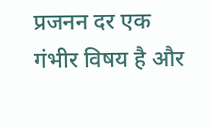प्रजनन दर एक गंभीर विषय है और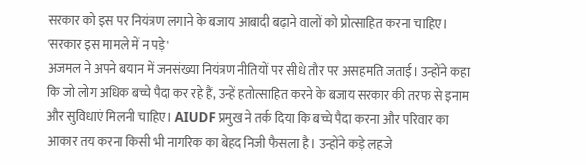सरकार को इस पर नियंत्रण लगाने के बजाय आबादी बढ़ाने वालों को प्रोत्साहित करना चाहिए।
'सरकार इस मामले में न पड़े'
अजमल ने अपने बयान में जनसंख्या नियंत्रण नीतियों पर सीधे तौर पर असहमति जताई। उन्होंने कहा कि जो लोग अधिक बच्चे पैदा कर रहे हैं, उन्हें हतोत्साहित करने के बजाय सरकार की तरफ से इनाम और सुविधाएं मिलनी चाहिए। AIUDF प्रमुख ने तर्क दिया कि बच्चे पैदा करना और परिवार का आकार तय करना किसी भी नागरिक का बेहद निजी फैसला है। उन्होंने कड़े लहजे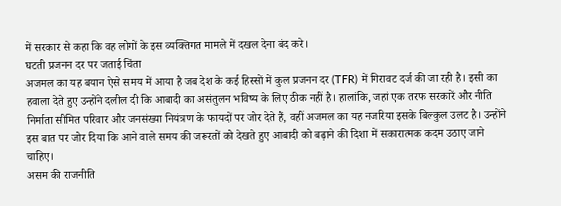में सरकार से कहा कि वह लोगों के इस व्यक्तिगत मामले में दखल देना बंद करे।
घटती प्रजनन दर पर जताई चिंता
अजमल का यह बयान ऐसे समय में आया है जब देश के कई हिस्सों में कुल प्रजनन दर (TFR) में गिरावट दर्ज की जा रही है। इसी का हवाला देते हुए उन्होंने दलील दी कि आबादी का असंतुलन भविष्य के लिए ठीक नहीं है। हालांकि, जहां एक तरफ सरकारें और नीति निर्माता सीमित परिवार और जनसंख्या नियंत्रण के फायदों पर जोर देते हैं, वहीं अजमल का यह नजरिया इसके बिल्कुल उलट है। उन्होंने इस बात पर जोर दिया कि आने वाले समय की जरूरतों को देखते हुए आबादी को बढ़ाने की दिशा में सकारात्मक कदम उठाए जाने चाहिए।
असम की राजनीति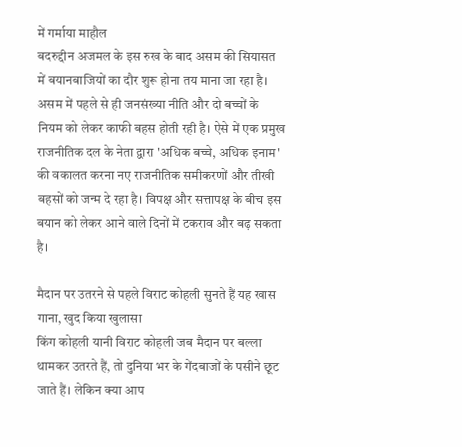में गर्माया माहौल
बदरुद्दीन अजमल के इस रुख के बाद असम की सियासत में बयानबाजियों का दौर शुरू होना तय माना जा रहा है। असम में पहले से ही जनसंख्या नीति और दो बच्चों के नियम को लेकर काफी बहस होती रही है। ऐसे में एक प्रमुख राजनीतिक दल के नेता द्वारा 'अधिक बच्चे, अधिक इनाम' की वकालत करना नए राजनीतिक समीकरणों और तीखी बहसों को जन्म दे रहा है। विपक्ष और सत्तापक्ष के बीच इस बयान को लेकर आने वाले दिनों में टकराव और बढ़ सकता है।

मैदान पर उतरने से पहले विराट कोहली सुनते हैं यह खास गाना, खुद किया खुलासा
किंग कोहली यानी विराट कोहली जब मैदान पर बल्ला थामकर उतरते हैं, तो दुनिया भर के गेंदबाजों के पसीने छूट जाते हैं। लेकिन क्या आप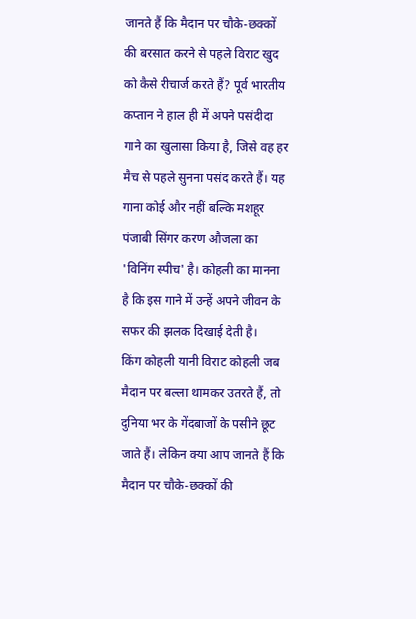जानते हैं कि मैदान पर चौके-छक्कों की बरसात करने से पहले विराट खुद को कैसे रीचार्ज करते हैं? पूर्व भारतीय कप्तान ने हाल ही में अपने पसंदीदा गाने का खुलासा किया है, जिसे वह हर मैच से पहले सुनना पसंद करते हैं। यह गाना कोई और नहीं बल्कि मशहूर पंजाबी सिंगर करण औजला का 'विनिंग स्पीच' है। कोहली का मानना है कि इस गाने में उन्हें अपने जीवन के सफर की झलक दिखाई देती है।
किंग कोहली यानी विराट कोहली जब मैदान पर बल्ला थामकर उतरते हैं, तो दुनिया भर के गेंदबाजों के पसीने छूट जाते हैं। लेकिन क्या आप जानते हैं कि मैदान पर चौके-छक्कों की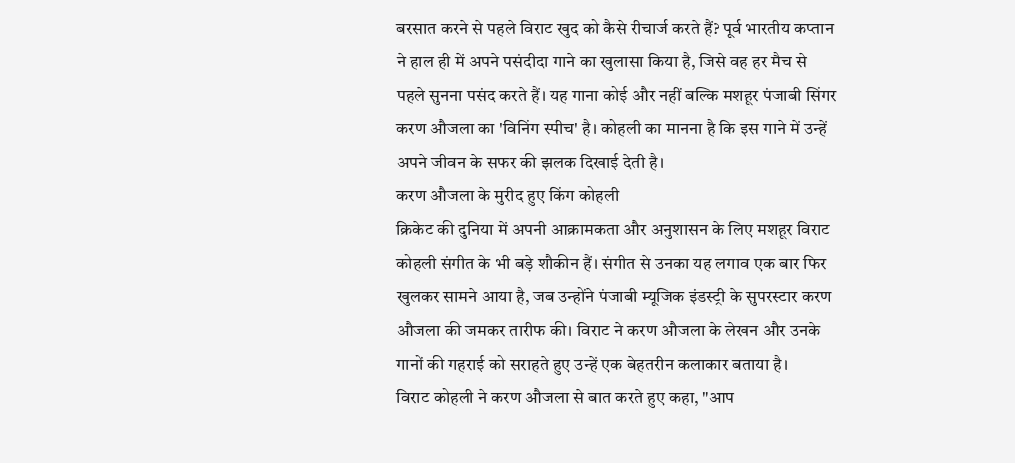बरसात करने से पहले विराट खुद को कैसे रीचार्ज करते हैं? पूर्व भारतीय कप्तान ने हाल ही में अपने पसंदीदा गाने का खुलासा किया है, जिसे वह हर मैच से पहले सुनना पसंद करते हैं। यह गाना कोई और नहीं बल्कि मशहूर पंजाबी सिंगर करण औजला का 'विनिंग स्पीच' है। कोहली का मानना है कि इस गाने में उन्हें अपने जीवन के सफर की झलक दिखाई देती है।
करण औजला के मुरीद हुए किंग कोहली
क्रिकेट की दुनिया में अपनी आक्रामकता और अनुशासन के लिए मशहूर विराट कोहली संगीत के भी बड़े शौकीन हैं। संगीत से उनका यह लगाव एक बार फिर खुलकर सामने आया है, जब उन्होंने पंजाबी म्यूजिक इंडस्ट्री के सुपरस्टार करण औजला की जमकर तारीफ की। विराट ने करण औजला के लेखन और उनके गानों की गहराई को सराहते हुए उन्हें एक बेहतरीन कलाकार बताया है।
विराट कोहली ने करण औजला से बात करते हुए कहा, "आप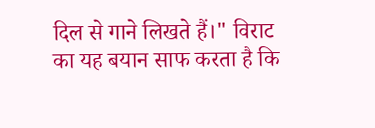दिल से गाने लिखते हैं।" विराट का यह बयान साफ करता है कि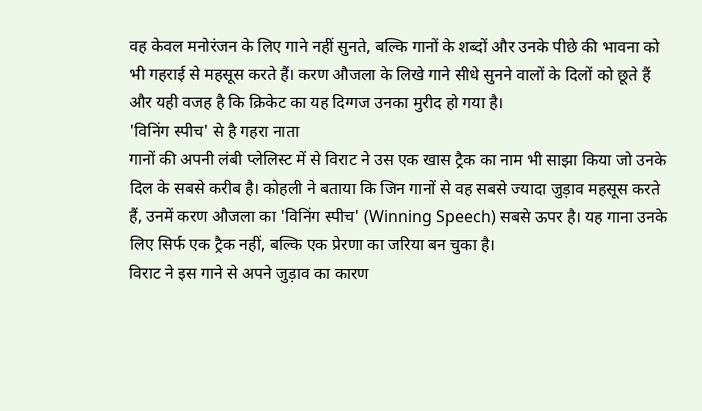वह केवल मनोरंजन के लिए गाने नहीं सुनते, बल्कि गानों के शब्दों और उनके पीछे की भावना को भी गहराई से महसूस करते हैं। करण औजला के लिखे गाने सीधे सुनने वालों के दिलों को छूते हैं और यही वजह है कि क्रिकेट का यह दिग्गज उनका मुरीद हो गया है।
'विनिंग स्पीच' से है गहरा नाता
गानों की अपनी लंबी प्लेलिस्ट में से विराट ने उस एक खास ट्रैक का नाम भी साझा किया जो उनके दिल के सबसे करीब है। कोहली ने बताया कि जिन गानों से वह सबसे ज्यादा जुड़ाव महसूस करते हैं, उनमें करण औजला का 'विनिंग स्पीच' (Winning Speech) सबसे ऊपर है। यह गाना उनके लिए सिर्फ एक ट्रैक नहीं, बल्कि एक प्रेरणा का जरिया बन चुका है।
विराट ने इस गाने से अपने जुड़ाव का कारण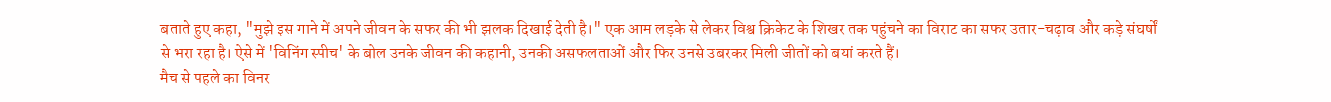बताते हुए कहा, "मुझे इस गाने में अपने जीवन के सफर की भी झलक दिखाई देती है।" एक आम लड़के से लेकर विश्व क्रिकेट के शिखर तक पहुंचने का विराट का सफर उतार-चढ़ाव और कड़े संघर्षों से भरा रहा है। ऐसे में 'विनिंग स्पीच' के बोल उनके जीवन की कहानी, उनकी असफलताओं और फिर उनसे उबरकर मिली जीतों को बयां करते हैं।
मैच से पहले का विनर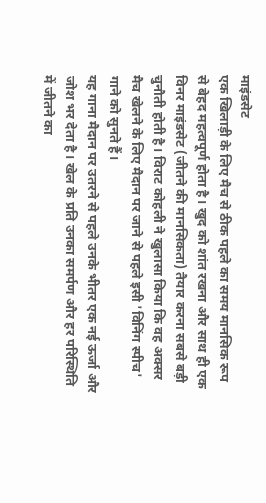माइंडसेट
एक खिलाड़ी के लिए मैच से ठीक पहले का समय मानसिक रूप से बेहद महत्वपूर्ण होता है। खुद को शांत रखना और साथ ही एक विनर माइंडसेट (जीतने की मानसिकता) तैयार करना सबसे बड़ी चुनौती होती है। विराट कोहली ने खुलासा किया कि वह अक्सर मैच खेलने के लिए मैदान पर जाने से पहले इसी 'विनिंग स्पीच' गाने को सुनते हैं।
यह गाना मैदान पर उतरने से पहले उनके भीतर एक नई ऊर्जा और जोश भर देता है। खेल के प्रति उनका समर्पण और हर परिस्थिति में जीतने का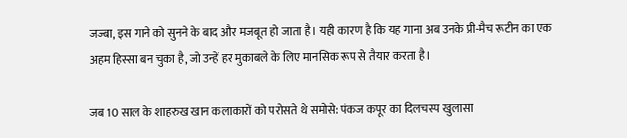जज्बा, इस गाने को सुनने के बाद और मजबूत हो जाता है। यही कारण है कि यह गाना अब उनके प्री-मैच रूटीन का एक अहम हिस्सा बन चुका है, जो उन्हें हर मुकाबले के लिए मानसिक रूप से तैयार करता है।

जब 10 साल के शाहरुख खान कलाकारों को परोसते थे समोसे: पंकज कपूर का दिलचस्प खुलासा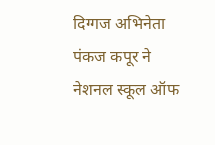दिग्गज अभिनेता पंकज कपूर ने नेशनल स्कूल ऑफ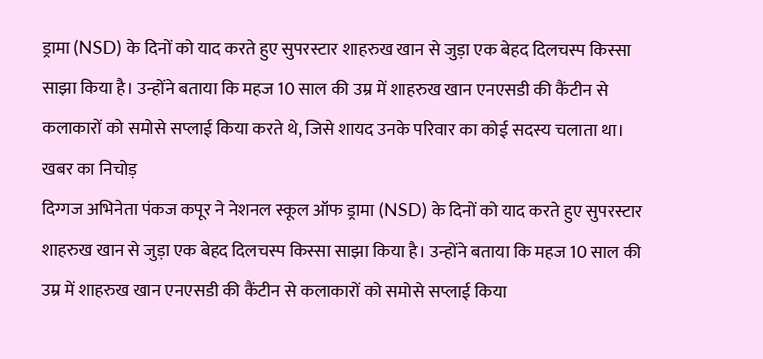ड्रामा (NSD) के दिनों को याद करते हुए सुपरस्टार शाहरुख खान से जुड़ा एक बेहद दिलचस्प किस्सा साझा किया है। उन्होंने बताया कि महज 10 साल की उम्र में शाहरुख खान एनएसडी की कैंटीन से कलाकारों को समोसे सप्लाई किया करते थे, जिसे शायद उनके परिवार का कोई सदस्य चलाता था।
खबर का निचोड़
दिग्गज अभिनेता पंकज कपूर ने नेशनल स्कूल ऑफ ड्रामा (NSD) के दिनों को याद करते हुए सुपरस्टार शाहरुख खान से जुड़ा एक बेहद दिलचस्प किस्सा साझा किया है। उन्होंने बताया कि महज 10 साल की उम्र में शाहरुख खान एनएसडी की कैंटीन से कलाकारों को समोसे सप्लाई किया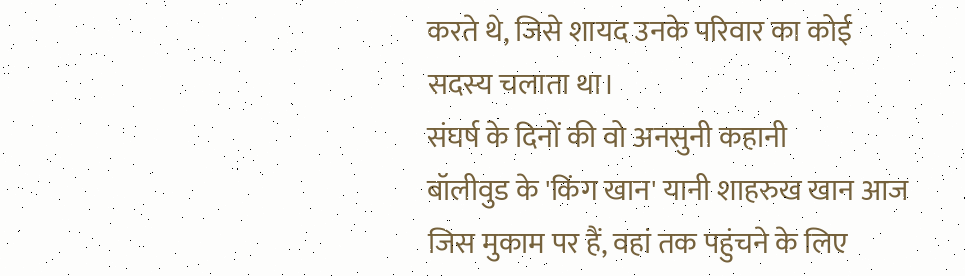करते थे, जिसे शायद उनके परिवार का कोई सदस्य चलाता था।
संघर्ष के दिनों की वो अनसुनी कहानी
बॉलीवुड के 'किंग खान' यानी शाहरुख खान आज जिस मुकाम पर हैं, वहां तक पहुंचने के लिए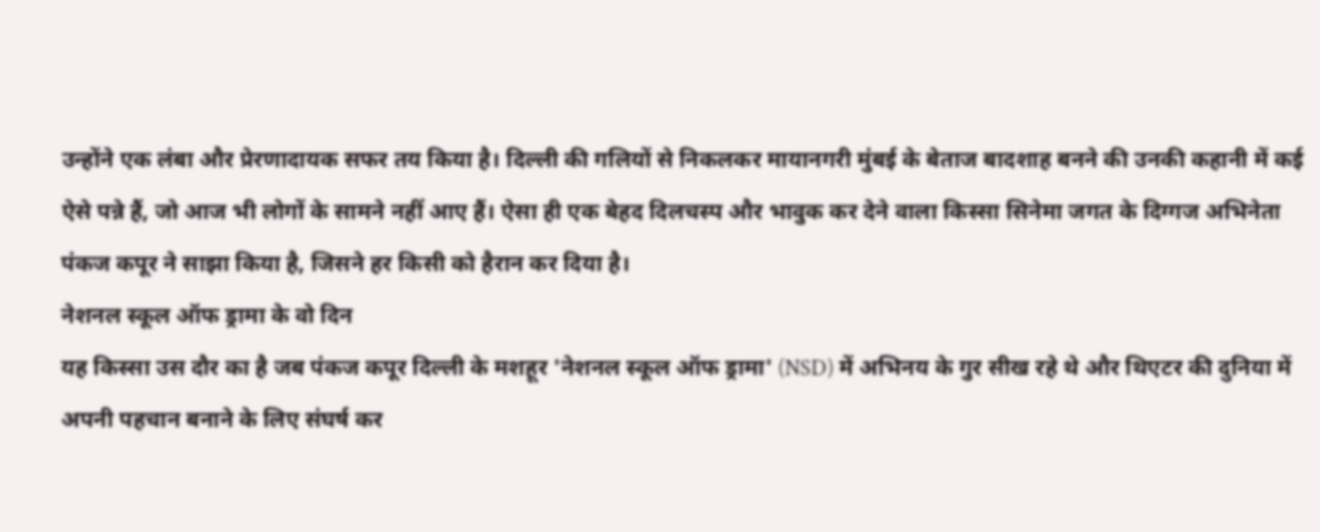उन्होंने एक लंबा और प्रेरणादायक सफर तय किया है। दिल्ली की गलियों से निकलकर मायानगरी मुंबई के बेताज बादशाह बनने की उनकी कहानी में कई ऐसे पन्ने हैं, जो आज भी लोगों के सामने नहीं आए हैं। ऐसा ही एक बेहद दिलचस्प और भावुक कर देने वाला किस्सा सिनेमा जगत के दिग्गज अभिनेता पंकज कपूर ने साझा किया है, जिसने हर किसी को हैरान कर दिया है।
नेशनल स्कूल ऑफ ड्रामा के वो दिन
यह किस्सा उस दौर का है जब पंकज कपूर दिल्ली के मशहूर 'नेशनल स्कूल ऑफ ड्रामा' (NSD) में अभिनय के गुर सीख रहे थे और थिएटर की दुनिया में अपनी पहचान बनाने के लिए संघर्ष कर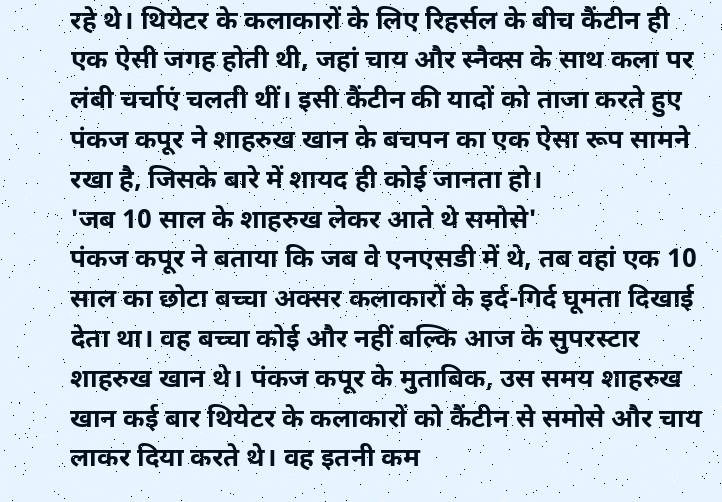रहे थे। थियेटर के कलाकारों के लिए रिहर्सल के बीच कैंटीन ही एक ऐसी जगह होती थी, जहां चाय और स्नैक्स के साथ कला पर लंबी चर्चाएं चलती थीं। इसी कैंटीन की यादों को ताजा करते हुए पंकज कपूर ने शाहरुख खान के बचपन का एक ऐसा रूप सामने रखा है, जिसके बारे में शायद ही कोई जानता हो।
'जब 10 साल के शाहरुख लेकर आते थे समोसे'
पंकज कपूर ने बताया कि जब वे एनएसडी में थे, तब वहां एक 10 साल का छोटा बच्चा अक्सर कलाकारों के इर्द-गिर्द घूमता दिखाई देता था। वह बच्चा कोई और नहीं बल्कि आज के सुपरस्टार शाहरुख खान थे। पंकज कपूर के मुताबिक, उस समय शाहरुख खान कई बार थियेटर के कलाकारों को कैंटीन से समोसे और चाय लाकर दिया करते थे। वह इतनी कम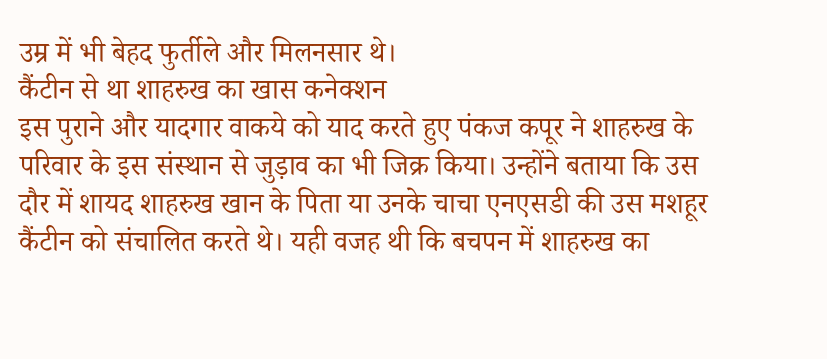उम्र में भी बेहद फुर्तीले और मिलनसार थे।
कैंटीन से था शाहरुख का खास कनेक्शन
इस पुराने और यादगार वाकये को याद करते हुए पंकज कपूर ने शाहरुख के परिवार के इस संस्थान से जुड़ाव का भी जिक्र किया। उन्होंने बताया कि उस दौर में शायद शाहरुख खान के पिता या उनके चाचा एनएसडी की उस मशहूर कैंटीन को संचालित करते थे। यही वजह थी कि बचपन में शाहरुख का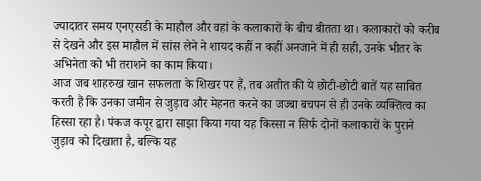ज्यादातर समय एनएसडी के माहौल और वहां के कलाकारों के बीच बीतता था। कलाकारों को करीब से देखने और इस माहौल में सांस लेने ने शायद कहीं न कहीं अनजाने में ही सही, उनके भीतर के अभिनेता को भी तराशने का काम किया।
आज जब शाहरुख खान सफलता के शिखर पर हैं, तब अतीत की ये छोटी-छोटी बातें यह साबित करती हैं कि उनका जमीन से जुड़ाव और मेहनत करने का जज्बा बचपन से ही उनके व्यक्तित्व का हिस्सा रहा है। पंकज कपूर द्वारा साझा किया गया यह किस्सा न सिर्फ दोनों कलाकारों के पुराने जुड़ाव को दिखाता है, बल्कि यह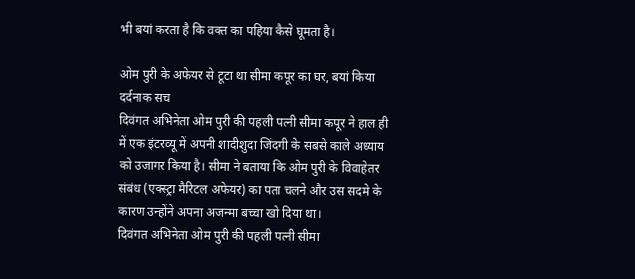भी बयां करता है कि वक्त का पहिया कैसे घूमता है।

ओम पुरी के अफेयर से टूटा था सीमा कपूर का घर, बयां किया दर्दनाक सच
दिवंगत अभिनेता ओम पुरी की पहली पत्नी सीमा कपूर ने हाल ही में एक इंटरव्यू में अपनी शादीशुदा जिंदगी के सबसे काले अध्याय को उजागर किया है। सीमा ने बताया कि ओम पुरी के विवाहेतर संबंध (एक्स्ट्रा मैरिटल अफेयर) का पता चलने और उस सदमे के कारण उन्होंने अपना अजन्मा बच्चा खो दिया था।
दिवंगत अभिनेता ओम पुरी की पहली पत्नी सीमा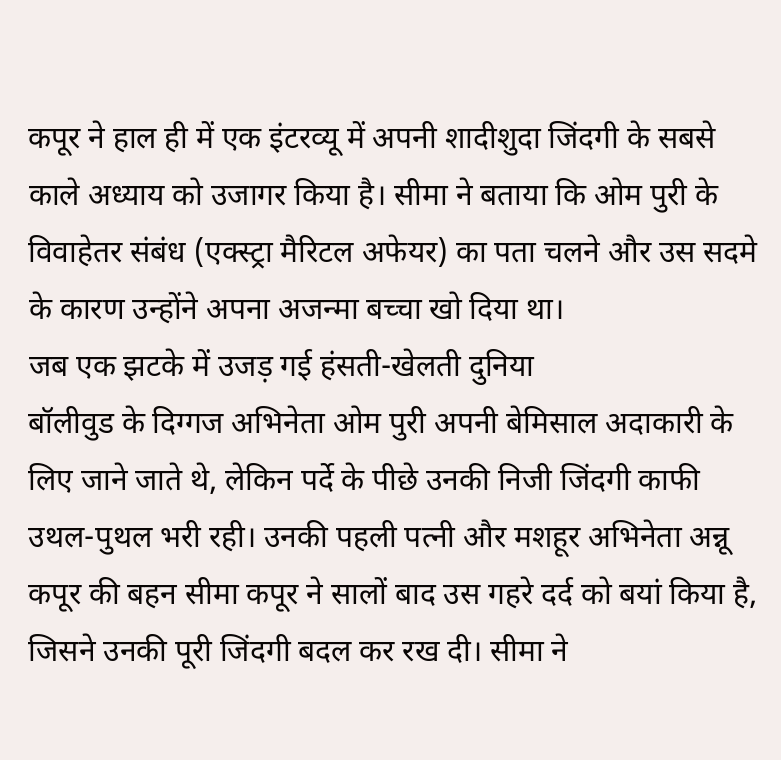कपूर ने हाल ही में एक इंटरव्यू में अपनी शादीशुदा जिंदगी के सबसे काले अध्याय को उजागर किया है। सीमा ने बताया कि ओम पुरी के विवाहेतर संबंध (एक्स्ट्रा मैरिटल अफेयर) का पता चलने और उस सदमे के कारण उन्होंने अपना अजन्मा बच्चा खो दिया था।
जब एक झटके में उजड़ गई हंसती-खेलती दुनिया
बॉलीवुड के दिग्गज अभिनेता ओम पुरी अपनी बेमिसाल अदाकारी के लिए जाने जाते थे, लेकिन पर्दे के पीछे उनकी निजी जिंदगी काफी उथल-पुथल भरी रही। उनकी पहली पत्नी और मशहूर अभिनेता अन्नू कपूर की बहन सीमा कपूर ने सालों बाद उस गहरे दर्द को बयां किया है, जिसने उनकी पूरी जिंदगी बदल कर रख दी। सीमा ने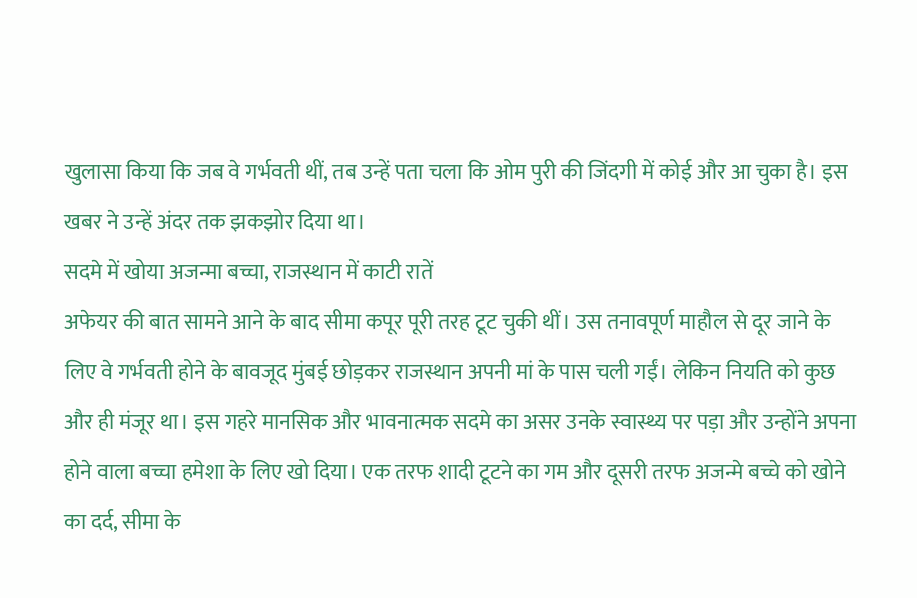खुलासा किया कि जब वे गर्भवती थीं, तब उन्हें पता चला कि ओम पुरी की जिंदगी में कोई और आ चुका है। इस खबर ने उन्हें अंदर तक झकझोर दिया था।
सदमे में खोया अजन्मा बच्चा, राजस्थान में काटी रातें
अफेयर की बात सामने आने के बाद सीमा कपूर पूरी तरह टूट चुकी थीं। उस तनावपूर्ण माहौल से दूर जाने के लिए वे गर्भवती होने के बावजूद मुंबई छोड़कर राजस्थान अपनी मां के पास चली गईं। लेकिन नियति को कुछ और ही मंजूर था। इस गहरे मानसिक और भावनात्मक सदमे का असर उनके स्वास्थ्य पर पड़ा और उन्होंने अपना होने वाला बच्चा हमेशा के लिए खो दिया। एक तरफ शादी टूटने का गम और दूसरी तरफ अजन्मे बच्चे को खोने का दर्द, सीमा के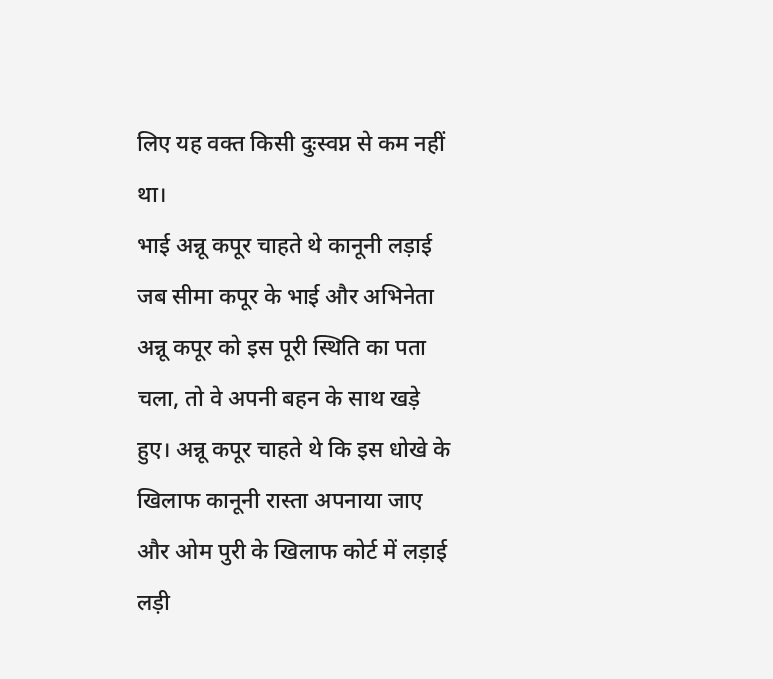लिए यह वक्त किसी दुःस्वप्न से कम नहीं था।
भाई अन्नू कपूर चाहते थे कानूनी लड़ाई
जब सीमा कपूर के भाई और अभिनेता अन्नू कपूर को इस पूरी स्थिति का पता चला, तो वे अपनी बहन के साथ खड़े हुए। अन्नू कपूर चाहते थे कि इस धोखे के खिलाफ कानूनी रास्ता अपनाया जाए और ओम पुरी के खिलाफ कोर्ट में लड़ाई लड़ी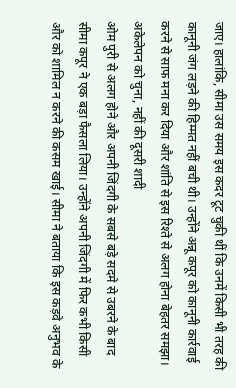जाए। हालांकि, सीमा उस समय इस कदर टूट चुकी थीं कि उनमें किसी भी तरह की कानूनी जंग लड़ने की हिम्मत नहीं बची थी। उन्होंने अन्नू कपूर को कानूनी कार्रवाई करने से साफ मना कर दिया और शांति से इस रिश्ते से अलग होना बेहतर समझा।
अकेलेपन को चुना, नहीं की दूसरी शादी
ओम पुरी से अलग होने और अपनी जिंदगी के सबसे बड़े सदमे से उबरने के बाद सीमा कपूर ने एक बड़ा फैसला लिया। उन्होंने अपनी जिंदगी में फिर कभी किसी और को शामिल न करने की कसम खाई। सीमा ने बताया कि इस कड़वे अनुभव के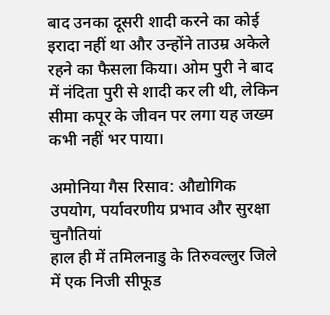बाद उनका दूसरी शादी करने का कोई इरादा नहीं था और उन्होंने ताउम्र अकेले रहने का फैसला किया। ओम पुरी ने बाद में नंदिता पुरी से शादी कर ली थी, लेकिन सीमा कपूर के जीवन पर लगा यह जख्म कभी नहीं भर पाया।

अमोनिया गैस रिसाव: औद्योगिक उपयोग, पर्यावरणीय प्रभाव और सुरक्षा चुनौतियां
हाल ही में तमिलनाडु के तिरुवल्लुर जिले में एक निजी सीफूड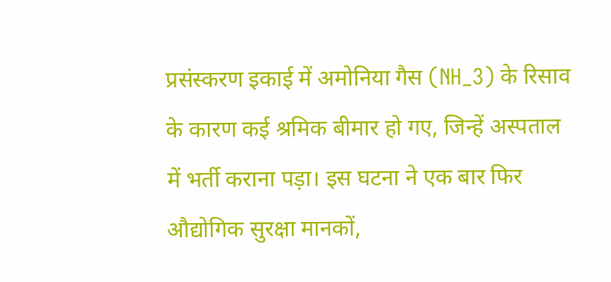प्रसंस्करण इकाई में अमोनिया गैस (NH_3) के रिसाव के कारण कई श्रमिक बीमार हो गए, जिन्हें अस्पताल में भर्ती कराना पड़ा। इस घटना ने एक बार फिर औद्योगिक सुरक्षा मानकों,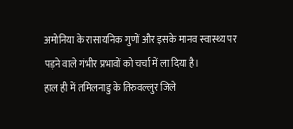अमोनिया के रासायनिक गुणों और इसके मानव स्वास्थ्य पर पड़ने वाले गंभीर प्रभावों को चर्चा में ला दिया है।
हाल ही में तमिलनाडु के तिरुवल्लुर जिले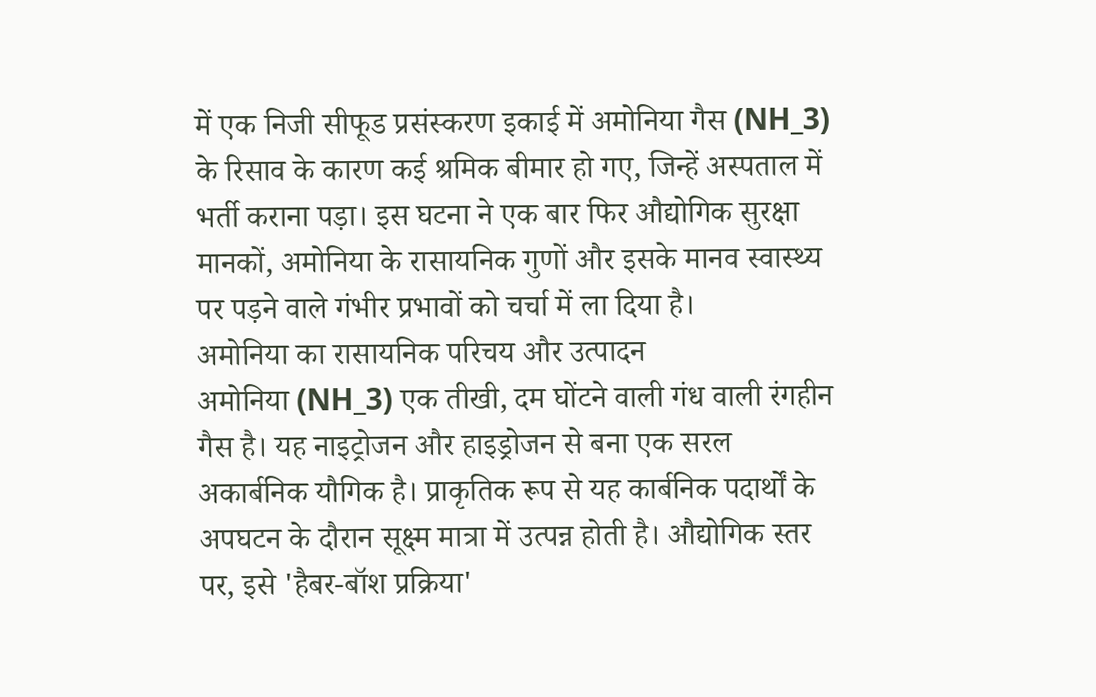में एक निजी सीफूड प्रसंस्करण इकाई में अमोनिया गैस (NH_3) के रिसाव के कारण कई श्रमिक बीमार हो गए, जिन्हें अस्पताल में भर्ती कराना पड़ा। इस घटना ने एक बार फिर औद्योगिक सुरक्षा मानकों, अमोनिया के रासायनिक गुणों और इसके मानव स्वास्थ्य पर पड़ने वाले गंभीर प्रभावों को चर्चा में ला दिया है।
अमोनिया का रासायनिक परिचय और उत्पादन
अमोनिया (NH_3) एक तीखी, दम घोंटने वाली गंध वाली रंगहीन गैस है। यह नाइट्रोजन और हाइड्रोजन से बना एक सरल अकार्बनिक यौगिक है। प्राकृतिक रूप से यह कार्बनिक पदार्थों के अपघटन के दौरान सूक्ष्म मात्रा में उत्पन्न होती है। औद्योगिक स्तर पर, इसे 'हैबर-बॉश प्रक्रिया'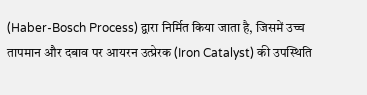(Haber-Bosch Process) द्वारा निर्मित किया जाता है, जिसमें उच्च तापमान और दबाव पर आयरन उत्प्रेरक (Iron Catalyst) की उपस्थिति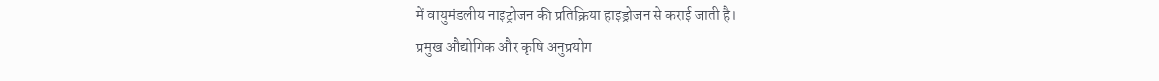में वायुमंडलीय नाइट्रोजन की प्रतिक्रिया हाइड्रोजन से कराई जाती है।
प्रमुख औद्योगिक और कृषि अनुप्रयोग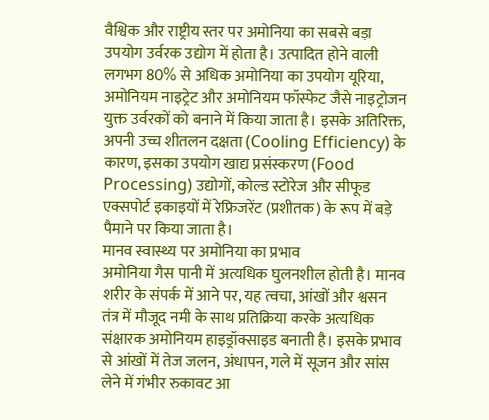वैश्विक और राष्ट्रीय स्तर पर अमोनिया का सबसे बड़ा उपयोग उर्वरक उद्योग में होता है। उत्पादित होने वाली लगभग 80% से अधिक अमोनिया का उपयोग यूरिया, अमोनियम नाइट्रेट और अमोनियम फॉस्फेट जैसे नाइट्रोजन युक्त उर्वरकों को बनाने में किया जाता है। इसके अतिरिक्त, अपनी उच्च शीतलन दक्षता (Cooling Efficiency) के कारण, इसका उपयोग खाद्य प्रसंस्करण (Food Processing) उद्योगों, कोल्ड स्टोरेज और सीफूड एक्सपोर्ट इकाइयों में रेफ्रिजरेंट (प्रशीतक) के रूप में बड़े पैमाने पर किया जाता है।
मानव स्वास्थ्य पर अमोनिया का प्रभाव
अमोनिया गैस पानी में अत्यधिक घुलनशील होती है। मानव शरीर के संपर्क में आने पर, यह त्वचा, आंखों और श्वसन तंत्र में मौजूद नमी के साथ प्रतिक्रिया करके अत्यधिक संक्षारक अमोनियम हाइड्रॉक्साइड बनाती है। इसके प्रभाव से आंखों में तेज जलन, अंधापन, गले में सूजन और सांस लेने में गंभीर रुकावट आ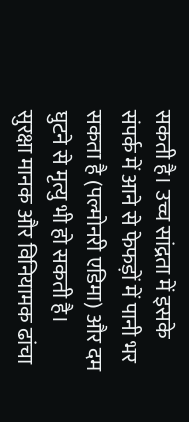सकती है। उच्च सांद्रता में इसके संपर्क में आने से फेफड़ों में पानी भर सकता है (पल्मोनरी एडिमा) और दम घुटने से मृत्यु भी हो सकती है।
सुरक्षा मानक और विनियामक ढांचा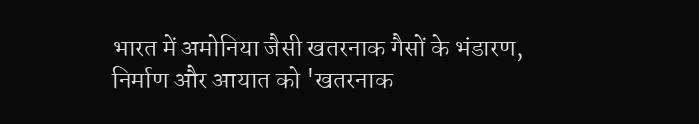भारत में अमोनिया जैसी खतरनाक गैसों के भंडारण, निर्माण और आयात को 'खतरनाक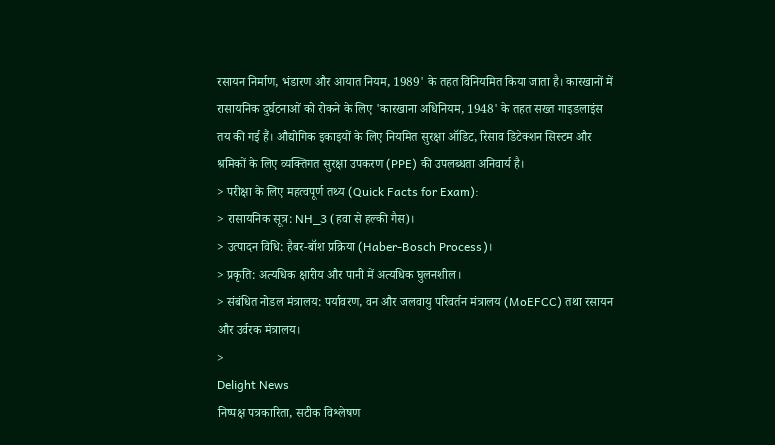रसायन निर्माण, भंडारण और आयात नियम, 1989' के तहत विनियमित किया जाता है। कारखानों में रासायनिक दुर्घटनाओं को रोकने के लिए 'कारखाना अधिनियम, 1948' के तहत सख्त गाइडलाइंस तय की गई हैं। औद्योगिक इकाइयों के लिए नियमित सुरक्षा ऑडिट, रिसाव डिटेक्शन सिस्टम और श्रमिकों के लिए व्यक्तिगत सुरक्षा उपकरण (PPE) की उपलब्धता अनिवार्य है।
> परीक्षा के लिए महत्वपूर्ण तथ्य (Quick Facts for Exam):
> रासायनिक सूत्र: NH_3 (हवा से हल्की गैस)।
> उत्पादन विधि: हैबर-बॉश प्रक्रिया (Haber-Bosch Process)।
> प्रकृति: अत्यधिक क्षारीय और पानी में अत्यधिक घुलनशील।
> संबंधित नोडल मंत्रालय: पर्यावरण, वन और जलवायु परिवर्तन मंत्रालय (MoEFCC) तथा रसायन और उर्वरक मंत्रालय।
>
Delight News
निष्पक्ष पत्रकारिता, सटीक विश्लेषण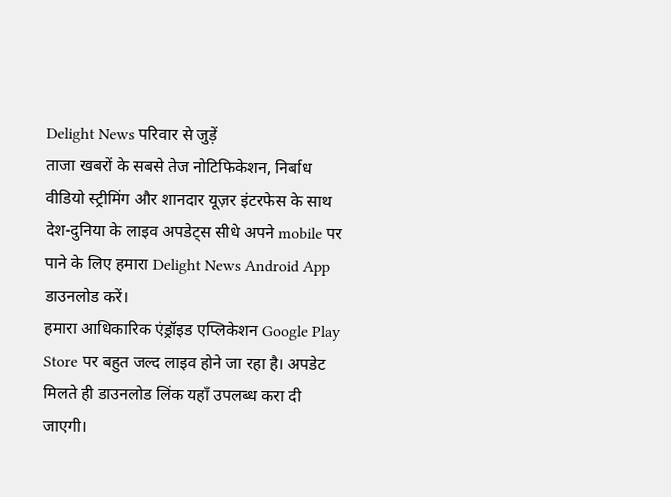Delight News परिवार से जुड़ें
ताजा खबरों के सबसे तेज नोटिफिकेशन, निर्बाध वीडियो स्ट्रीमिंग और शानदार यूज़र इंटरफेस के साथ देश-दुनिया के लाइव अपडेट्स सीधे अपने mobile पर पाने के लिए हमारा Delight News Android App डाउनलोड करें।
हमारा आधिकारिक एंड्रॉइड एप्लिकेशन Google Play Store पर बहुत जल्द लाइव होने जा रहा है। अपडेट मिलते ही डाउनलोड लिंक यहाँ उपलब्ध करा दी जाएगी।